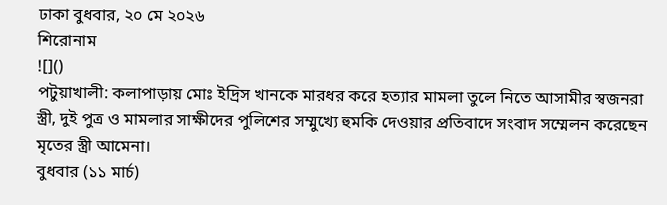ঢাকা বুধবার, ২০ মে ২০২৬
শিরোনাম
![]()
পটুয়াখালী: কলাপাড়ায় মোঃ ইদ্রিস খানকে মারধর করে হত্যার মামলা তুলে নিতে আসামীর স্বজনরা স্ত্রী, দুই পুত্র ও মামলার সাক্ষীদের পুলিশের সম্মুখ্যে হুমকি দেওয়ার প্রতিবাদে সংবাদ সম্মেলন করেছেন মৃতের স্ত্রী আমেনা।
বুধবার (১১ মার্চ)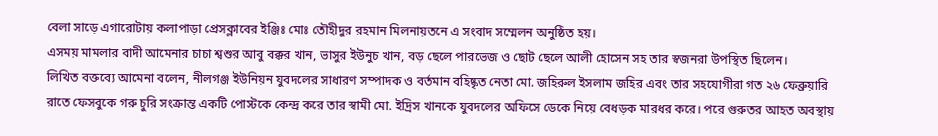বেলা সাড়ে এগারোটায় কলাপাড়া প্রেসক্লাবের ইঞ্জিঃ মোঃ তৌহীদুর রহমান মিলনায়তনে এ সংবাদ সম্মেলন অনুষ্ঠিত হয়।
এসময় মামলার বাদী আমেনার চাচা শ্বশুর আবু বক্কর খান, ভাসুর ইউনুচ খান, বড় ছেলে পারভেজ ও ছোট ছেলে আলী হোসেন সহ তার স্বজনরা উপস্থিত ছিলেন।
লিখিত বক্তব্যে আমেনা বলেন, নীলগঞ্জ ইউনিয়ন যুবদলের সাধারণ সম্পাদক ও বর্তমান বহিষ্কৃত নেতা মো. জহিরুল ইসলাম জহির এবং তার সহযোগীরা গত ২৬ ফেব্রুয়ারি রাতে ফেসবুকে গরু চুরি সংক্রান্ত একটি পোস্টকে কেন্দ্র করে তার স্বামী মো. ইদ্রিস খানকে যুবদলের অফিসে ডেকে নিয়ে বেধড়ক মারধর করে। পরে গুরুতর আহত অবস্থায়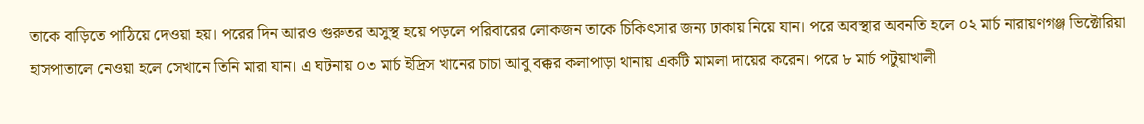তাকে বাড়িতে পাঠিয়ে দেওয়া হয়। পরের দিন আরও গুরুতর অসুস্থ হয়ে পড়লে পরিবারের লোকজন তাকে চিকিৎসার জন্য ঢাকায় নিয়ে যান। পরে অবস্থার অবনতি হলে ০২ মার্চ নারায়ণগঞ্জ ভিক্টোরিয়া হাসপাতালে নেওয়া হলে সেখানে তিনি মারা যান। এ ঘটনায় ০৩ মার্চ ইদ্রিস খানের চাচা আবু বক্কর কলাপাড়া থানায় একটি মামলা দায়ের করেন। পরে ৮ মার্চ পটুয়াখালী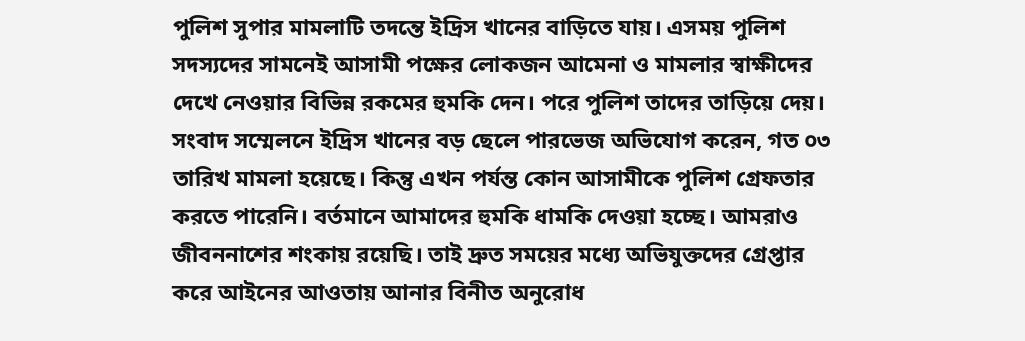পুলিশ সুপার মামলাটি তদন্তে ইদ্রিস খানের বাড়িতে যায়। এসময় পুলিশ সদস্যদের সামনেই আসামী পক্ষের লোকজন আমেনা ও মামলার স্বাক্ষীদের দেখে নেওয়ার বিভিন্ন রকমের হুমকি দেন। পরে পুলিশ তাদের তাড়িয়ে দেয়।
সংবাদ সম্মেলনে ইদ্রিস খানের বড় ছেলে পারভেজ অভিযোগ করেন, গত ০৩ তারিখ মামলা হয়েছে। কিন্তু এখন পর্যন্ত কোন আসামীকে পুলিশ গ্রেফতার করতে পারেনি। বর্তমানে আমাদের হুমকি ধামকি দেওয়া হচ্ছে। আমরাও জীবননাশের শংকায় রয়েছি। তাই দ্রুত সময়ের মধ্যে অভিযুক্তদের গ্রেপ্তার করে আইনের আওতায় আনার বিনীত অনুরোধ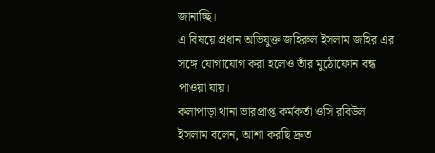জানাচ্ছি।
এ বিষয়ে প্রধান অভিযুক্ত জহিরুল ইসলাম জহির এর সঙ্গে যোগাযোগ করা হলেও তাঁর মুঠোফোন বন্ধ পাওয়া যায়।
কলাপাড়া থানা ভারপ্রাপ্ত কর্মকর্তা ওসি রবিউল ইসলাম বলেন, আশা করছি দ্রুত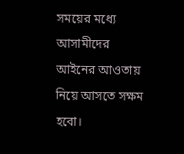সময়ের মধ্যে আসামীদের আইনের আওতায় নিয়ে আসতে সক্ষম হবো।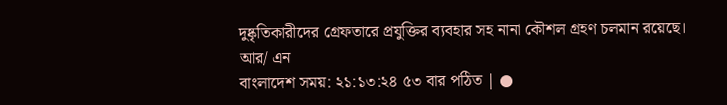দুষ্কৃতিকারীদের গ্রেফতারে প্রযুক্তির ব্যবহার সহ নানা কৌশল গ্রহণ চলমান রয়েছে।
আর/ এন
বাংলাদেশ সময়: ২১:১৩:২৪ ৫৩ বার পঠিত | ●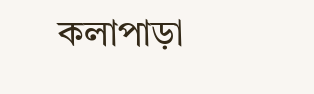কলাপাড়া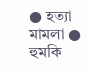● হত্যা মামলা ● হুমকি